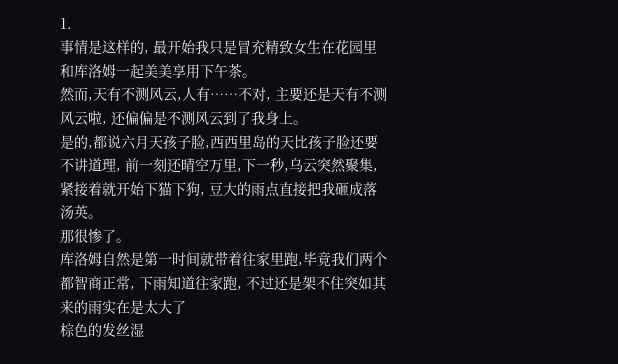1.
事情是这样的, 最开始我只是冒充精致女生在花园里和库洛姆一起美美享用下午茶。
然而,天有不测风云,人有……不对, 主要还是天有不测风云啦, 还偏偏是不测风云到了我身上。
是的,都说六月天孩子脸,西西里岛的天比孩子脸还要不讲道理, 前一刻还晴空万里,下一秒,乌云突然聚集,紧接着就开始下猫下狗, 豆大的雨点直接把我砸成落汤英。
那很惨了。
库洛姆自然是第一时间就带着往家里跑,毕竟我们两个都智商正常, 下雨知道往家跑, 不过还是架不住突如其来的雨实在是太大了
棕色的发丝湿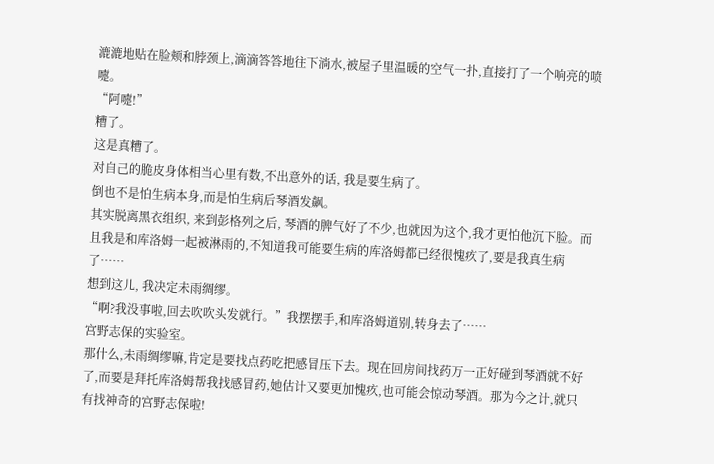漉漉地贴在脸颊和脖颈上,滴滴答答地往下淌水,被屋子里温暖的空气一扑,直接打了一个响亮的喷嚏。
“阿嚏!”
糟了。
这是真糟了。
对自己的脆皮身体相当心里有数,不出意外的话, 我是要生病了。
倒也不是怕生病本身,而是怕生病后琴酒发飙。
其实脱离黑衣组织, 来到彭格列之后, 琴酒的脾气好了不少,也就因为这个,我才更怕他沉下脸。而且我是和库洛姆一起被淋雨的,不知道我可能要生病的库洛姆都已经很愧疚了,要是我真生病了……
想到这儿, 我决定未雨绸缪。
“啊?我没事啦,回去吹吹头发就行。”我摆摆手,和库洛姆道别,转身去了……
宫野志保的实验室。
那什么,未雨绸缪嘛,肯定是要找点药吃把感冒压下去。现在回房间找药万一正好碰到琴酒就不好了,而要是拜托库洛姆帮我找感冒药,她估计又要更加愧疚,也可能会惊动琴酒。那为今之计,就只有找神奇的宫野志保啦!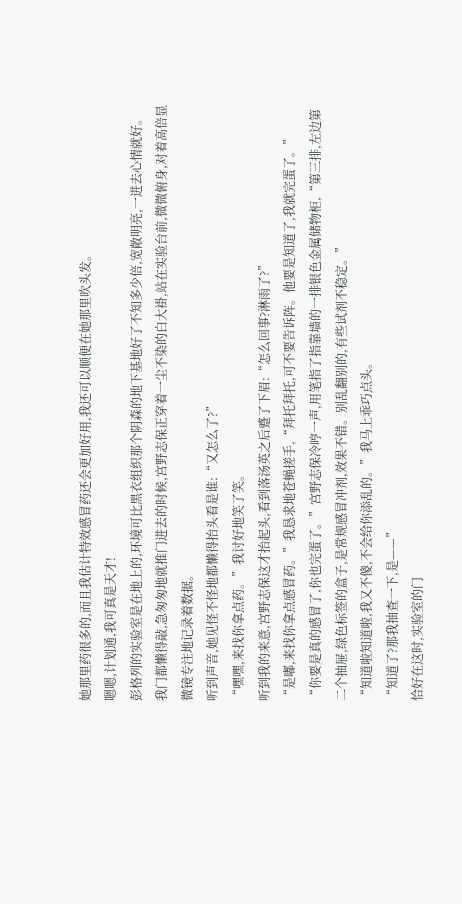她那里药很多的,而且我估计特效感冒药还会更加好用,我还可以顺便在她那里吹头发。
嗯嗯,计划通,我可真是天才!
彭格列的实验室是在地上的,环境可比黑衣组织那个阴森的地下基地好了不知多少倍,宽敞明亮,一进去心情就好。
我门都懒得敲,急匆匆地就推门进去的时候,宫野志保正穿着一尘不染的白大褂,站在实验台前,微微俯身,对着高倍显微镜专注地记录着数据。
听到声音,她见怪不怪地都懒得抬头看是谁:“又怎么了?”
“嘿嘿,来找你拿点药。”我讨好地笑了笑。
听到我的来意,宫野志保这才抬起头,看到落汤英之后蹙了下眉:“怎么回事?淋雨了?”
“是嘟,来找你拿点感冒药。”我恳求地苍蝇搓手,“拜托拜托,可不要告诉阵。他要是知道了,我就完蛋了。”
“你要是真的感冒了,你也完蛋了。”宫野志保冷哼一声,用笔指了指靠墙的一排银色金属储物柜,“第三排,左边第二个抽屉,绿色标签的盒子,是常规感冒冲剂,效果不错。别乱翻别的,有些试剂不稳定。”
“知道啦知道啦,我又不傻,不会给你添乱的。”我马上乖巧点头。
“知道了?那我抽查一下,是——”
恰好在这时,实验室的门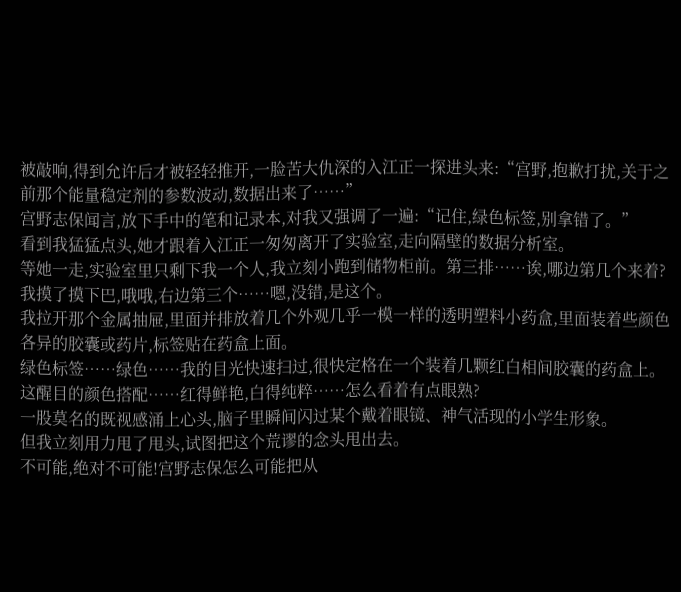被敲响,得到允许后才被轻轻推开,一脸苦大仇深的入江正一探进头来:“宫野,抱歉打扰,关于之前那个能量稳定剂的参数波动,数据出来了……”
宫野志保闻言,放下手中的笔和记录本,对我又强调了一遍:“记住,绿色标签,别拿错了。”
看到我猛猛点头,她才跟着入江正一匆匆离开了实验室,走向隔壁的数据分析室。
等她一走,实验室里只剩下我一个人,我立刻小跑到储物柜前。第三排……诶,哪边第几个来着?我摸了摸下巴,哦哦,右边第三个……嗯,没错,是这个。
我拉开那个金属抽屉,里面并排放着几个外观几乎一模一样的透明塑料小药盒,里面装着些颜色各异的胶囊或药片,标签贴在药盒上面。
绿色标签……绿色……我的目光快速扫过,很快定格在一个装着几颗红白相间胶囊的药盒上。这醒目的颜色搭配……红得鲜艳,白得纯粹……怎么看着有点眼熟?
一股莫名的既视感涌上心头,脑子里瞬间闪过某个戴着眼镜、神气活现的小学生形象。
但我立刻用力甩了甩头,试图把这个荒谬的念头甩出去。
不可能,绝对不可能!宫野志保怎么可能把从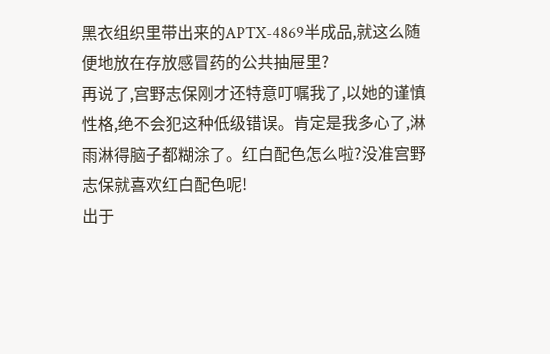黑衣组织里带出来的APTX-4869半成品,就这么随便地放在存放感冒药的公共抽屉里?
再说了,宫野志保刚才还特意叮嘱我了,以她的谨慎性格,绝不会犯这种低级错误。肯定是我多心了,淋雨淋得脑子都糊涂了。红白配色怎么啦?没准宫野志保就喜欢红白配色呢!
出于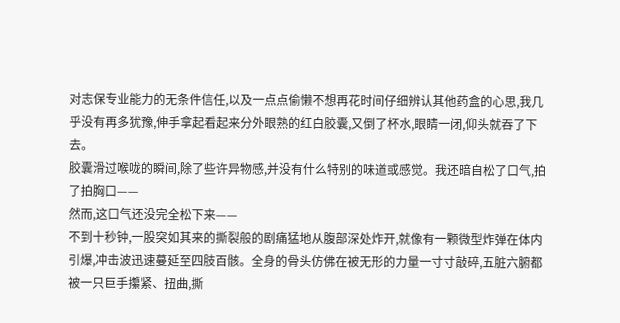对志保专业能力的无条件信任,以及一点点偷懒不想再花时间仔细辨认其他药盒的心思,我几乎没有再多犹豫,伸手拿起看起来分外眼熟的红白胶囊,又倒了杯水,眼睛一闭,仰头就吞了下去。
胶囊滑过喉咙的瞬间,除了些许异物感,并没有什么特别的味道或感觉。我还暗自松了口气,拍了拍胸口——
然而,这口气还没完全松下来——
不到十秒钟,一股突如其来的撕裂般的剧痛猛地从腹部深处炸开,就像有一颗微型炸弹在体内引爆,冲击波迅速蔓延至四肢百骸。全身的骨头仿佛在被无形的力量一寸寸敲碎,五脏六腑都被一只巨手攥紧、扭曲,撕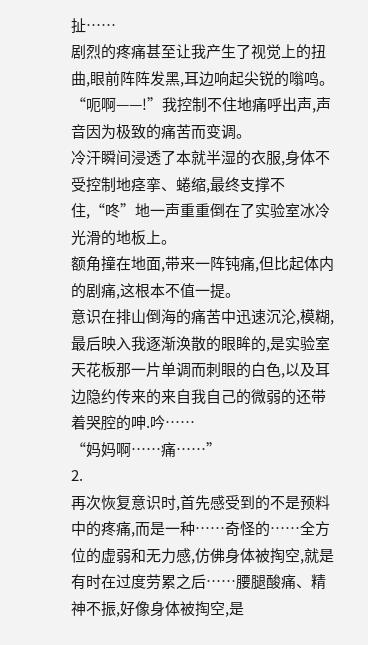扯……
剧烈的疼痛甚至让我产生了视觉上的扭曲,眼前阵阵发黑,耳边响起尖锐的嗡鸣。
“呃啊——!”我控制不住地痛呼出声,声音因为极致的痛苦而变调。
冷汗瞬间浸透了本就半湿的衣服,身体不受控制地痉挛、蜷缩,最终支撑不住,“咚”地一声重重倒在了实验室冰冷光滑的地板上。
额角撞在地面,带来一阵钝痛,但比起体内的剧痛,这根本不值一提。
意识在排山倒海的痛苦中迅速沉沦,模糊,最后映入我逐渐涣散的眼眸的,是实验室天花板那一片单调而刺眼的白色,以及耳边隐约传来的来自我自己的微弱的还带着哭腔的呻.吟……
“妈妈啊……痛……”
2.
再次恢复意识时,首先感受到的不是预料中的疼痛,而是一种……奇怪的……全方位的虚弱和无力感,仿佛身体被掏空,就是有时在过度劳累之后……腰腿酸痛、精神不振,好像身体被掏空,是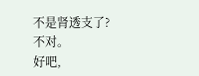不是肾透支了?
不对。
好吧,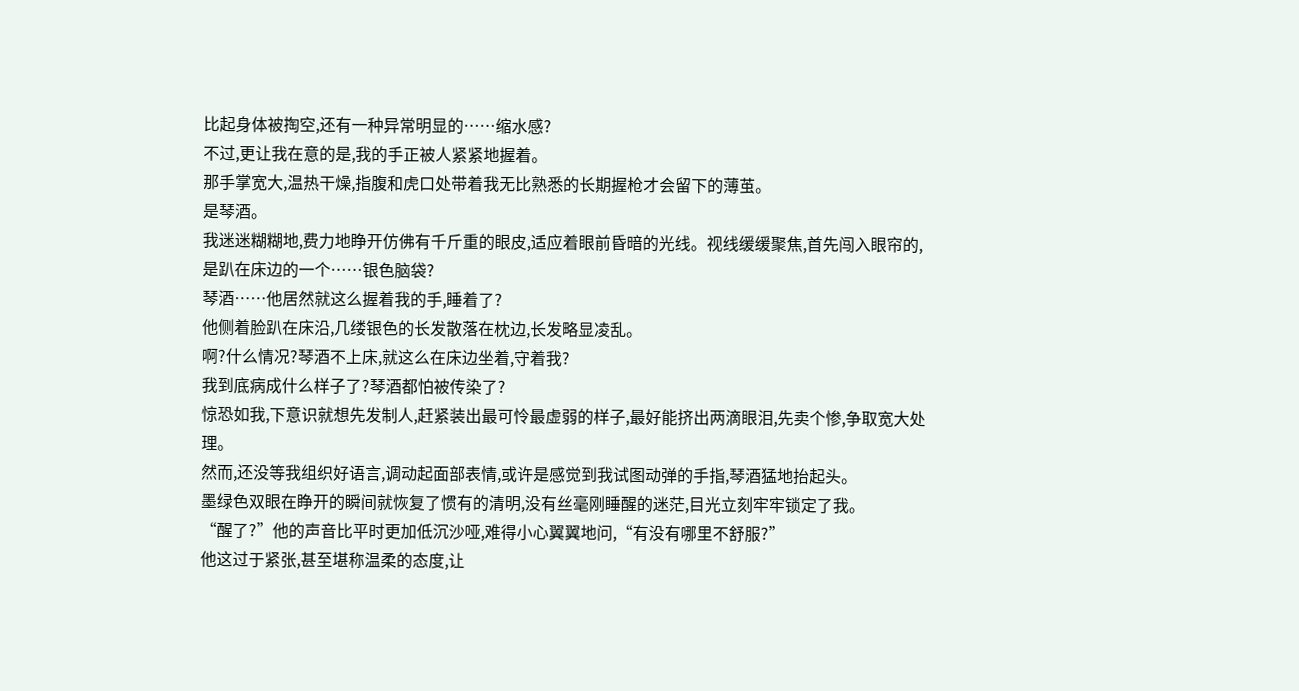比起身体被掏空,还有一种异常明显的……缩水感?
不过,更让我在意的是,我的手正被人紧紧地握着。
那手掌宽大,温热干燥,指腹和虎口处带着我无比熟悉的长期握枪才会留下的薄茧。
是琴酒。
我迷迷糊糊地,费力地睁开仿佛有千斤重的眼皮,适应着眼前昏暗的光线。视线缓缓聚焦,首先闯入眼帘的,是趴在床边的一个……银色脑袋?
琴酒……他居然就这么握着我的手,睡着了?
他侧着脸趴在床沿,几缕银色的长发散落在枕边,长发略显凌乱。
啊?什么情况?琴酒不上床,就这么在床边坐着,守着我?
我到底病成什么样子了?琴酒都怕被传染了?
惊恐如我,下意识就想先发制人,赶紧装出最可怜最虚弱的样子,最好能挤出两滴眼泪,先卖个惨,争取宽大处理。
然而,还没等我组织好语言,调动起面部表情,或许是感觉到我试图动弹的手指,琴酒猛地抬起头。
墨绿色双眼在睁开的瞬间就恢复了惯有的清明,没有丝毫刚睡醒的迷茫,目光立刻牢牢锁定了我。
“醒了?”他的声音比平时更加低沉沙哑,难得小心翼翼地问,“有没有哪里不舒服?”
他这过于紧张,甚至堪称温柔的态度,让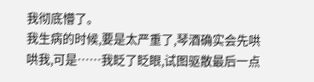我彻底懵了。
我生病的时候,要是太严重了,琴酒确实会先哄哄我,可是……我眨了眨眼,试图驱散最后一点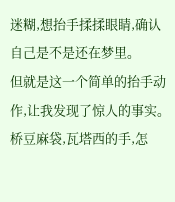迷糊,想抬手揉揉眼睛,确认自己是不是还在梦里。
但就是这一个简单的抬手动作,让我发现了惊人的事实。
桥豆麻袋,瓦塔西的手,怎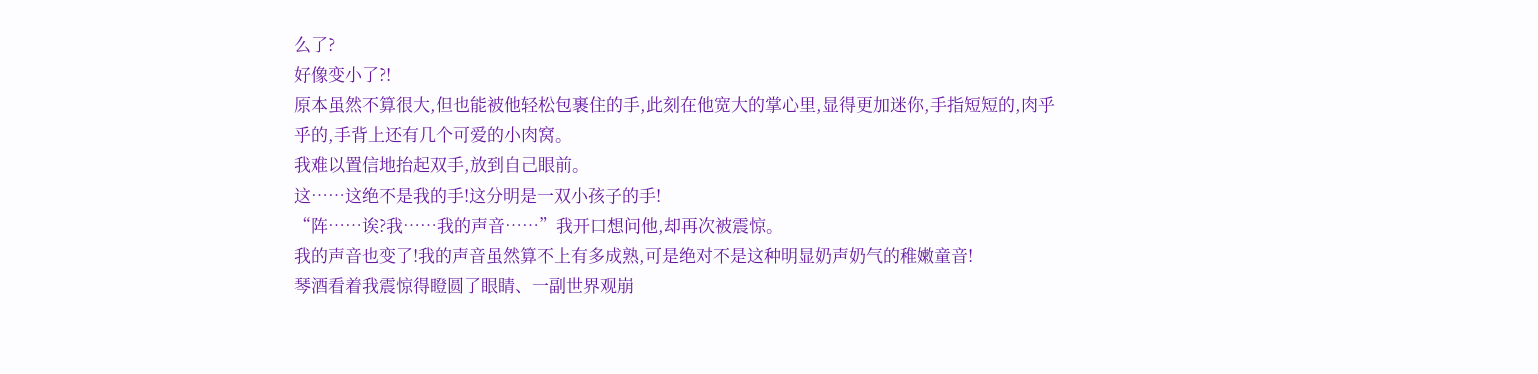么了?
好像变小了?!
原本虽然不算很大,但也能被他轻松包裹住的手,此刻在他宽大的掌心里,显得更加迷你,手指短短的,肉乎乎的,手背上还有几个可爱的小肉窝。
我难以置信地抬起双手,放到自己眼前。
这……这绝不是我的手!这分明是一双小孩子的手!
“阵……诶?我……我的声音……”我开口想问他,却再次被震惊。
我的声音也变了!我的声音虽然算不上有多成熟,可是绝对不是这种明显奶声奶气的稚嫩童音!
琴酒看着我震惊得瞪圆了眼睛、一副世界观崩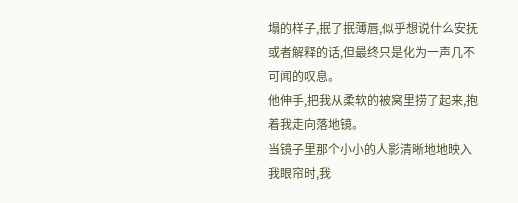塌的样子,抿了抿薄唇,似乎想说什么安抚或者解释的话,但最终只是化为一声几不可闻的叹息。
他伸手,把我从柔软的被窝里捞了起来,抱着我走向落地镜。
当镜子里那个小小的人影清晰地地映入我眼帘时,我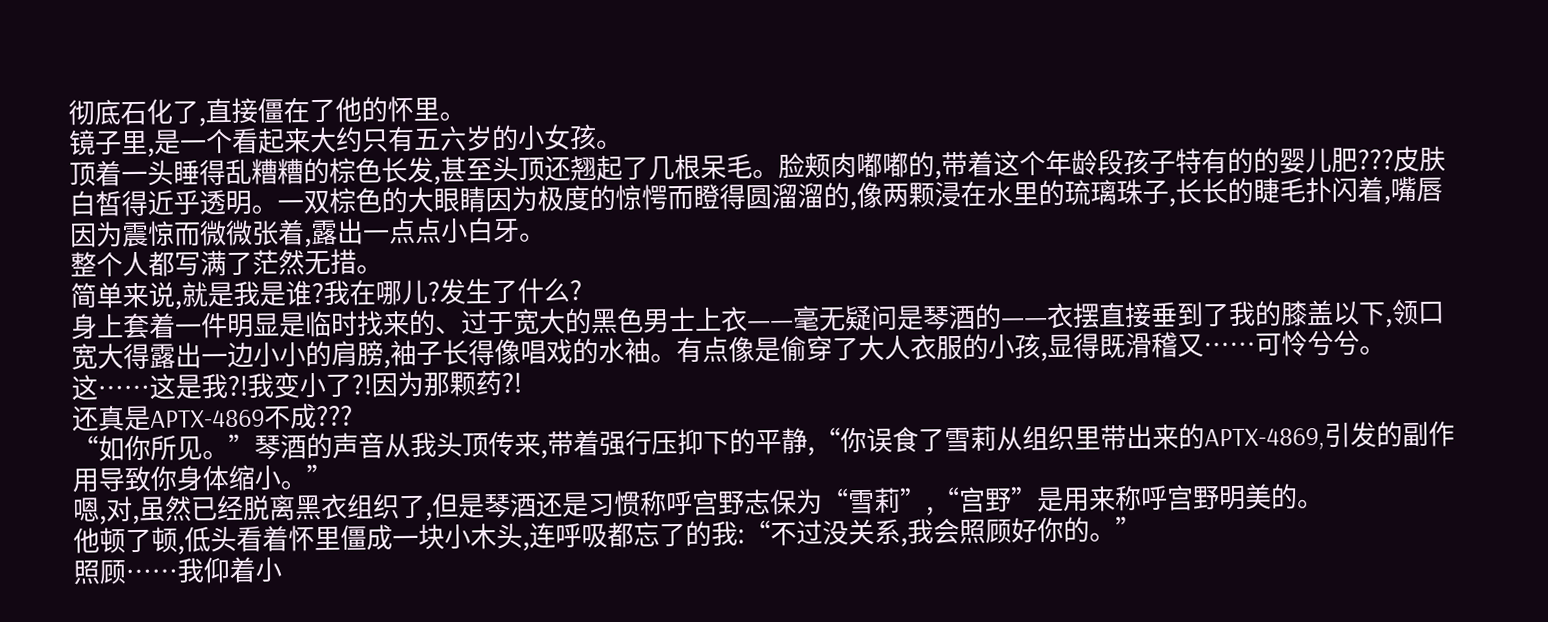彻底石化了,直接僵在了他的怀里。
镜子里,是一个看起来大约只有五六岁的小女孩。
顶着一头睡得乱糟糟的棕色长发,甚至头顶还翘起了几根呆毛。脸颊肉嘟嘟的,带着这个年龄段孩子特有的的婴儿肥???皮肤白皙得近乎透明。一双棕色的大眼睛因为极度的惊愕而瞪得圆溜溜的,像两颗浸在水里的琉璃珠子,长长的睫毛扑闪着,嘴唇因为震惊而微微张着,露出一点点小白牙。
整个人都写满了茫然无措。
简单来说,就是我是谁?我在哪儿?发生了什么?
身上套着一件明显是临时找来的、过于宽大的黑色男士上衣——毫无疑问是琴酒的——衣摆直接垂到了我的膝盖以下,领口宽大得露出一边小小的肩膀,袖子长得像唱戏的水袖。有点像是偷穿了大人衣服的小孩,显得既滑稽又……可怜兮兮。
这……这是我?!我变小了?!因为那颗药?!
还真是APTX-4869不成???
“如你所见。”琴酒的声音从我头顶传来,带着强行压抑下的平静,“你误食了雪莉从组织里带出来的APTX-4869,引发的副作用导致你身体缩小。”
嗯,对,虽然已经脱离黑衣组织了,但是琴酒还是习惯称呼宫野志保为“雪莉”,“宫野”是用来称呼宫野明美的。
他顿了顿,低头看着怀里僵成一块小木头,连呼吸都忘了的我:“不过没关系,我会照顾好你的。”
照顾……我仰着小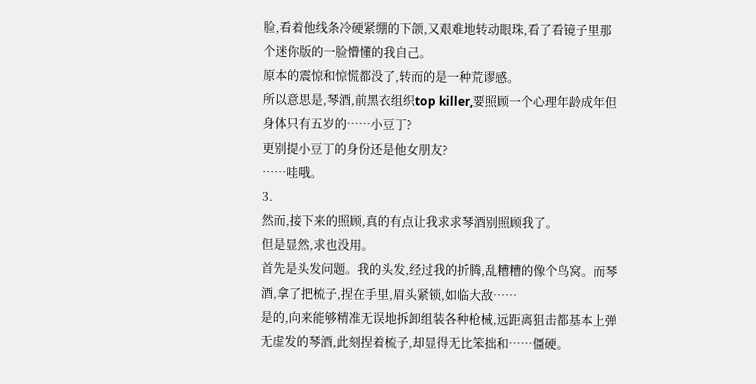脸,看着他线条冷硬紧绷的下颌,又艰难地转动眼珠,看了看镜子里那个迷你版的一脸懵懂的我自己。
原本的震惊和惊慌都没了,转而的是一种荒谬感。
所以意思是,琴酒,前黑衣组织top killer,要照顾一个心理年龄成年但身体只有五岁的……小豆丁?
更别提小豆丁的身份还是他女朋友?
……哇哦。
3.
然而,接下来的照顾,真的有点让我求求琴酒别照顾我了。
但是显然,求也没用。
首先是头发问题。我的头发,经过我的折腾,乱糟糟的像个鸟窝。而琴酒,拿了把梳子,捏在手里,眉头紧锁,如临大敌……
是的,向来能够精准无误地拆卸组装各种枪械,远距离狙击都基本上弹无虚发的琴酒,此刻捏着梳子,却显得无比笨拙和……僵硬。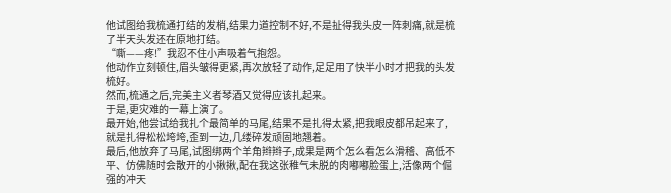他试图给我梳通打结的发梢,结果力道控制不好,不是扯得我头皮一阵刺痛,就是梳了半天头发还在原地打结。
“嘶——疼!”我忍不住小声吸着气抱怨。
他动作立刻顿住,眉头皱得更紧,再次放轻了动作,足足用了快半小时才把我的头发梳好。
然而,梳通之后,完美主义者琴酒又觉得应该扎起来。
于是,更灾难的一幕上演了。
最开始,他尝试给我扎个最简单的马尾,结果不是扎得太紧,把我眼皮都吊起来了,就是扎得松松垮垮,歪到一边,几缕碎发顽固地翘着。
最后,他放弃了马尾,试图绑两个羊角辫辫子,成果是两个怎么看怎么滑稽、高低不平、仿佛随时会散开的小揪揪,配在我这张稚气未脱的肉嘟嘟脸蛋上,活像两个倔强的冲天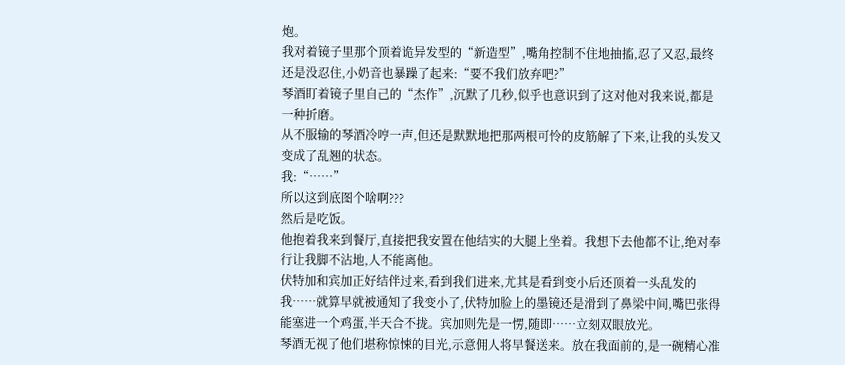炮。
我对着镜子里那个顶着诡异发型的“新造型”,嘴角控制不住地抽搐,忍了又忍,最终还是没忍住,小奶音也暴躁了起来:“要不我们放弃吧?”
琴酒盯着镜子里自己的“杰作”,沉默了几秒,似乎也意识到了这对他对我来说,都是一种折磨。
从不服输的琴酒冷哼一声,但还是默默地把那两根可怜的皮筋解了下来,让我的头发又变成了乱翘的状态。
我:“……”
所以这到底图个啥啊???
然后是吃饭。
他抱着我来到餐厅,直接把我安置在他结实的大腿上坐着。我想下去他都不让,绝对奉行让我脚不沾地,人不能离他。
伏特加和宾加正好结伴过来,看到我们进来,尤其是看到变小后还顶着一头乱发的我……就算早就被通知了我变小了,伏特加脸上的墨镜还是滑到了鼻梁中间,嘴巴张得能塞进一个鸡蛋,半天合不拢。宾加则先是一愣,随即……立刻双眼放光。
琴酒无视了他们堪称惊悚的目光,示意佣人将早餐送来。放在我面前的,是一碗精心准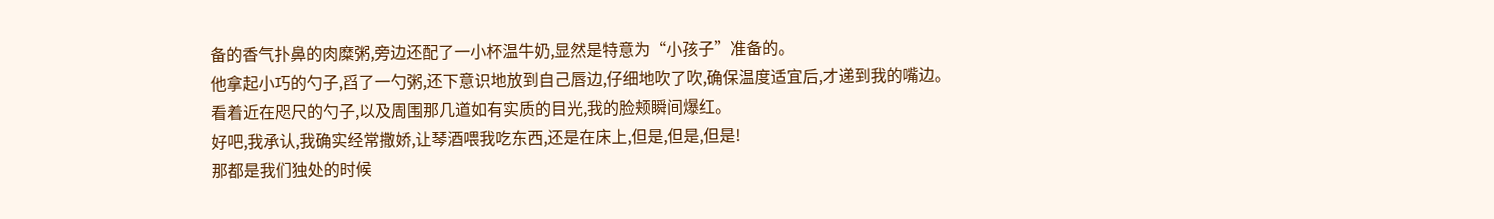备的香气扑鼻的肉糜粥,旁边还配了一小杯温牛奶,显然是特意为“小孩子”准备的。
他拿起小巧的勺子,舀了一勺粥,还下意识地放到自己唇边,仔细地吹了吹,确保温度适宜后,才递到我的嘴边。
看着近在咫尺的勺子,以及周围那几道如有实质的目光,我的脸颊瞬间爆红。
好吧,我承认,我确实经常撒娇,让琴酒喂我吃东西,还是在床上,但是,但是,但是!
那都是我们独处的时候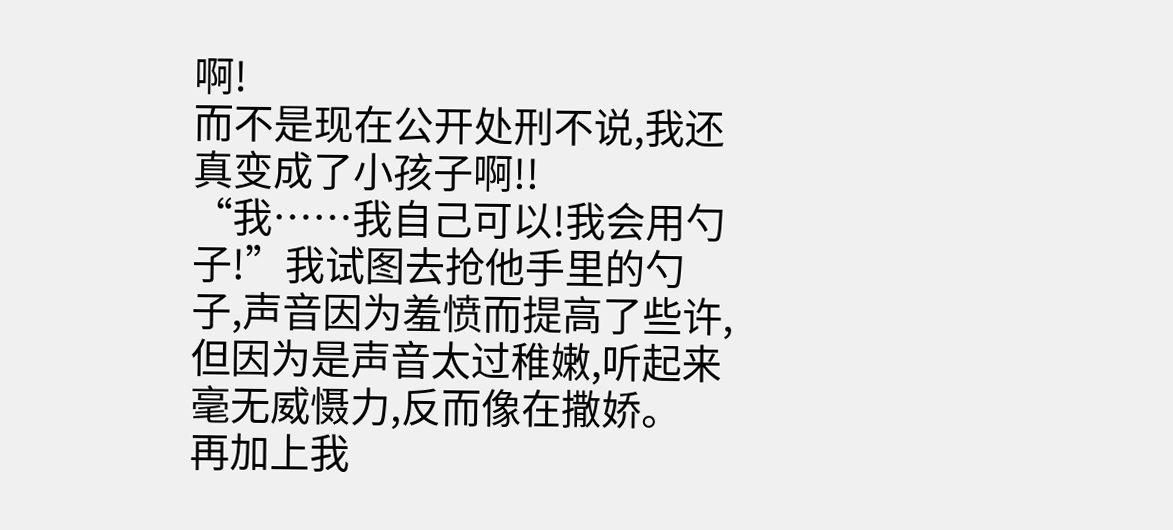啊!
而不是现在公开处刑不说,我还真变成了小孩子啊!!
“我……我自己可以!我会用勺子!”我试图去抢他手里的勺子,声音因为羞愤而提高了些许,但因为是声音太过稚嫩,听起来毫无威慑力,反而像在撒娇。
再加上我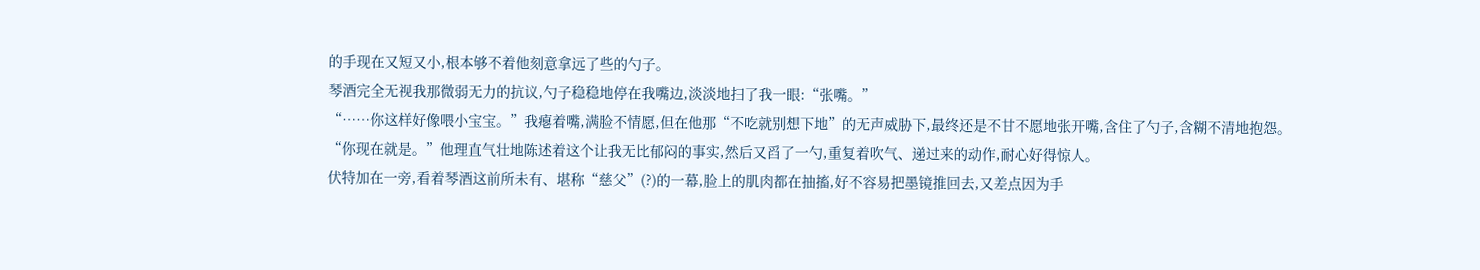的手现在又短又小,根本够不着他刻意拿远了些的勺子。
琴酒完全无视我那微弱无力的抗议,勺子稳稳地停在我嘴边,淡淡地扫了我一眼:“张嘴。”
“……你这样好像喂小宝宝。”我瘪着嘴,满脸不情愿,但在他那“不吃就别想下地”的无声威胁下,最终还是不甘不愿地张开嘴,含住了勺子,含糊不清地抱怨。
“你现在就是。”他理直气壮地陈述着这个让我无比郁闷的事实,然后又舀了一勺,重复着吹气、递过来的动作,耐心好得惊人。
伏特加在一旁,看着琴酒这前所未有、堪称“慈父”(?)的一幕,脸上的肌肉都在抽搐,好不容易把墨镜推回去,又差点因为手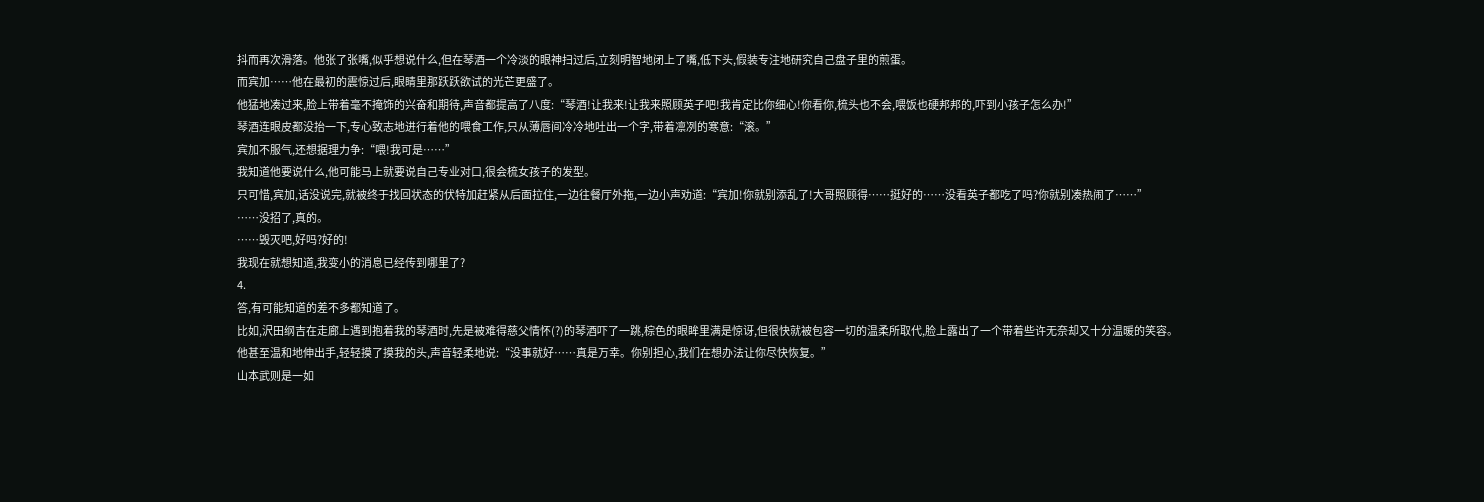抖而再次滑落。他张了张嘴,似乎想说什么,但在琴酒一个冷淡的眼神扫过后,立刻明智地闭上了嘴,低下头,假装专注地研究自己盘子里的煎蛋。
而宾加……他在最初的震惊过后,眼睛里那跃跃欲试的光芒更盛了。
他猛地凑过来,脸上带着毫不掩饰的兴奋和期待,声音都提高了八度:“琴酒!让我来!让我来照顾英子吧!我肯定比你细心!你看你,梳头也不会,喂饭也硬邦邦的,吓到小孩子怎么办!”
琴酒连眼皮都没抬一下,专心致志地进行着他的喂食工作,只从薄唇间冷冷地吐出一个字,带着凛冽的寒意:“滚。”
宾加不服气,还想据理力争:“喂!我可是……”
我知道他要说什么,他可能马上就要说自己专业对口,很会梳女孩子的发型。
只可惜,宾加,话没说完,就被终于找回状态的伏特加赶紧从后面拉住,一边往餐厅外拖,一边小声劝道:“宾加!你就别添乱了!大哥照顾得……挺好的……没看英子都吃了吗?你就别凑热闹了……”
……没招了,真的。
……毁灭吧,好吗?好的!
我现在就想知道,我变小的消息已经传到哪里了?
4.
答,有可能知道的差不多都知道了。
比如,沢田纲吉在走廊上遇到抱着我的琴酒时,先是被难得慈父情怀(?)的琴酒吓了一跳,棕色的眼眸里满是惊讶,但很快就被包容一切的温柔所取代,脸上露出了一个带着些许无奈却又十分温暖的笑容。
他甚至温和地伸出手,轻轻摸了摸我的头,声音轻柔地说:“没事就好……真是万幸。你别担心,我们在想办法让你尽快恢复。”
山本武则是一如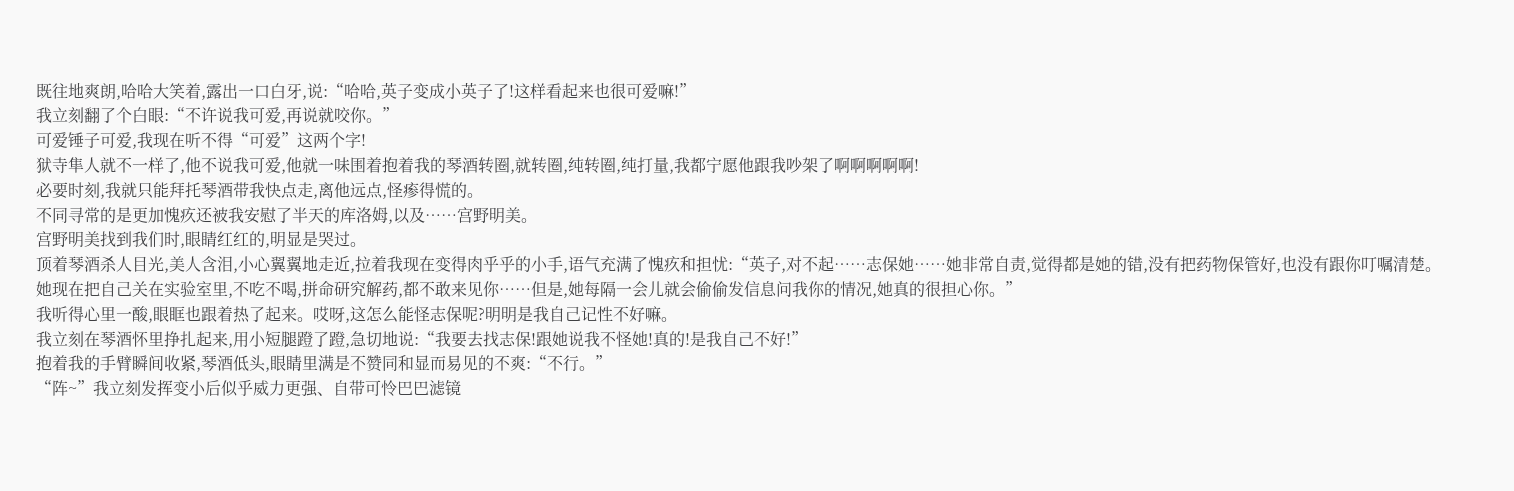既往地爽朗,哈哈大笑着,露出一口白牙,说:“哈哈,英子变成小英子了!这样看起来也很可爱嘛!”
我立刻翻了个白眼:“不许说我可爱,再说就咬你。”
可爱锤子可爱,我现在听不得“可爱”这两个字!
狱寺隼人就不一样了,他不说我可爱,他就一味围着抱着我的琴酒转圈,就转圈,纯转圈,纯打量,我都宁愿他跟我吵架了啊啊啊啊啊!
必要时刻,我就只能拜托琴酒带我快点走,离他远点,怪瘆得慌的。
不同寻常的是更加愧疚还被我安慰了半天的库洛姆,以及……宫野明美。
宫野明美找到我们时,眼睛红红的,明显是哭过。
顶着琴酒杀人目光,美人含泪,小心翼翼地走近,拉着我现在变得肉乎乎的小手,语气充满了愧疚和担忧:“英子,对不起……志保她……她非常自责,觉得都是她的错,没有把药物保管好,也没有跟你叮嘱清楚。她现在把自己关在实验室里,不吃不喝,拼命研究解药,都不敢来见你……但是,她每隔一会儿就会偷偷发信息问我你的情况,她真的很担心你。”
我听得心里一酸,眼眶也跟着热了起来。哎呀,这怎么能怪志保呢?明明是我自己记性不好嘛。
我立刻在琴酒怀里挣扎起来,用小短腿蹬了蹬,急切地说:“我要去找志保!跟她说我不怪她!真的!是我自己不好!”
抱着我的手臂瞬间收紧,琴酒低头,眼睛里满是不赞同和显而易见的不爽:“不行。”
“阵~”我立刻发挥变小后似乎威力更强、自带可怜巴巴滤镜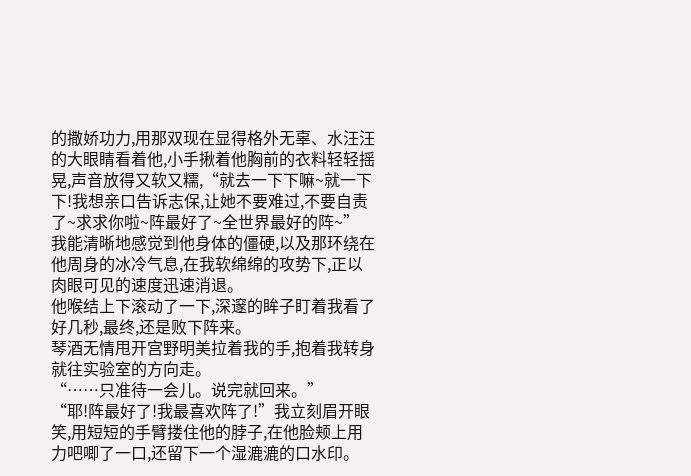的撒娇功力,用那双现在显得格外无辜、水汪汪的大眼睛看着他,小手揪着他胸前的衣料轻轻摇晃,声音放得又软又糯,“就去一下下嘛~就一下下!我想亲口告诉志保,让她不要难过,不要自责了~求求你啦~阵最好了~全世界最好的阵~”
我能清晰地感觉到他身体的僵硬,以及那环绕在他周身的冰冷气息,在我软绵绵的攻势下,正以肉眼可见的速度迅速消退。
他喉结上下滚动了一下,深邃的眸子盯着我看了好几秒,最终,还是败下阵来。
琴酒无情甩开宫野明美拉着我的手,抱着我转身就往实验室的方向走。
“……只准待一会儿。说完就回来。”
“耶!阵最好了!我最喜欢阵了!”我立刻眉开眼笑,用短短的手臂搂住他的脖子,在他脸颊上用力吧唧了一口,还留下一个湿漉漉的口水印。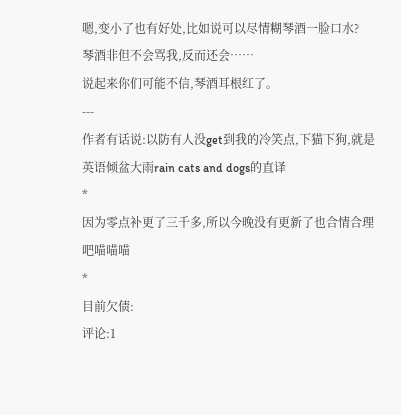嗯,变小了也有好处,比如说可以尽情糊琴酒一脸口水?
琴酒非但不会骂我,反而还会……
说起来你们可能不信,琴酒耳根红了。
---
作者有话说:以防有人没get到我的冷笑点,下猫下狗,就是英语倾盆大雨rain cats and dogs的直译
*
因为零点补更了三千多,所以今晚没有更新了也合情合理吧喵喵喵
*
目前欠债:
评论:1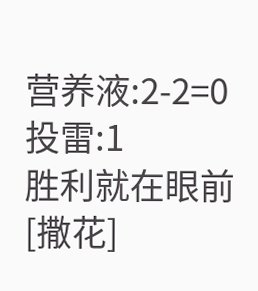营养液:2-2=0
投雷:1
胜利就在眼前[撒花]